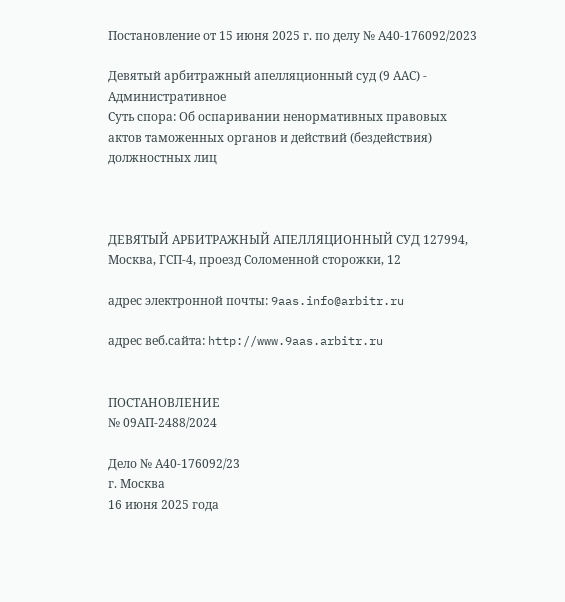Постановление от 15 июня 2025 г. по делу № А40-176092/2023

Девятый арбитражный апелляционный суд (9 ААС) - Административное
Суть спора: Об оспаривании ненормативных правовых актов таможенных органов и действий (бездействия) должностных лиц



ДЕВЯТЫЙ АРБИТРАЖНЫЙ АПЕЛЛЯЦИОННЫЙ СУД 127994, Москва, ГСП-4, проезд Соломенной cторожки, 12

адрес электронной почты: 9aas.info@arbitr.ru

адрес веб.сайта: http://www.9aas.arbitr.ru


ПОСТАНОВЛЕНИЕ
№ 09АП-2488/2024

Дело № А40-176092/23
г. Москва
16 июня 2025 года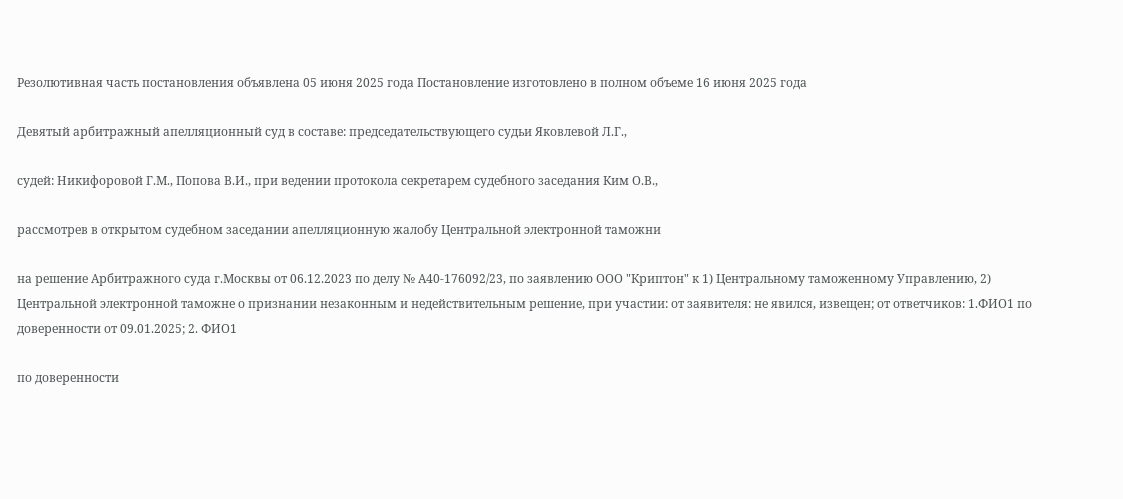Резолютивная часть постановления объявлена 05 июня 2025 года Постановление изготовлено в полном объеме 16 июня 2025 года

Девятый арбитражный апелляционный суд в составе: председательствующего судьи Яковлевой Л.Г.,

судей: Никифоровой Г.М., Попова В.И., при ведении протокола секретарем судебного заседания Ким О.В.,

рассмотрев в открытом судебном заседании апелляционную жалобу Центральной электронной таможни

на решение Арбитражного суда г.Москвы от 06.12.2023 по делу № А40-176092/23, по заявлению ООО "Криптон" к 1) Центральному таможенному Управлению, 2) Центральной электронной таможне о признании незаконным и недействительным решение, при участии: от заявителя: не явился, извещен; от ответчиков: 1.ФИО1 по доверенности от 09.01.2025; 2. ФИО1

по доверенности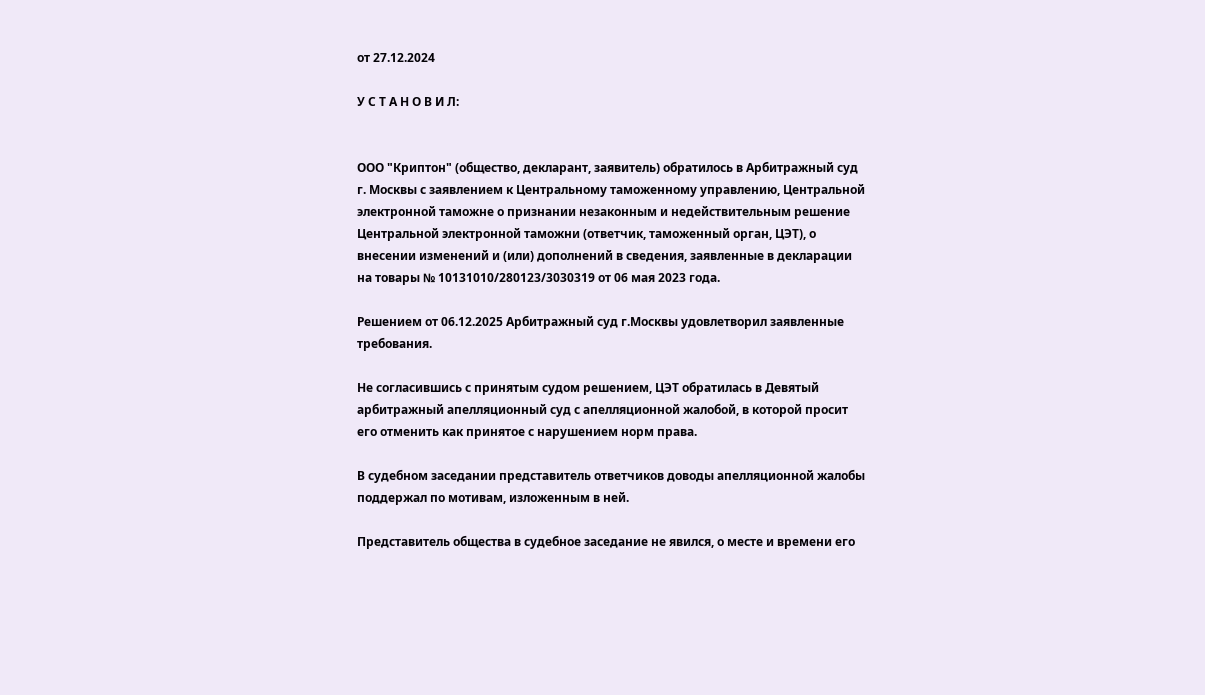от 27.12.2024

У С Т А Н О В И Л:


ООО "Криптон" (общество, декларант, заявитель) обратилось в Арбитражный суд г. Москвы с заявлением к Центральному таможенному управлению, Центральной электронной таможне о признании незаконным и недействительным решение Центральной электронной таможни (ответчик, таможенный орган, ЦЭТ), о внесении изменений и (или) дополнений в сведения, заявленные в декларации на товары № 10131010/280123/3030319 от 06 мая 2023 года.

Решением от 06.12.2025 Арбитражный суд г.Москвы удовлетворил заявленные требования.

Не согласившись с принятым судом решением, ЦЭТ обратилась в Девятый арбитражный апелляционный суд с апелляционной жалобой, в которой просит его отменить как принятое с нарушением норм права.

В судебном заседании представитель ответчиков доводы апелляционной жалобы поддержал по мотивам, изложенным в ней.

Представитель общества в судебное заседание не явился, о месте и времени его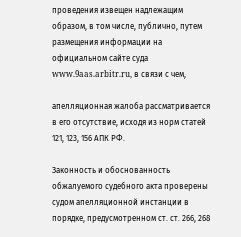проведения извещен надлежащим образом, в том числе, публично, путем размещения информации на официальном сайте суда www.9aas.arbitr.ru, в связи с чем,

апелляционная жалоба рассматривается в его отсутствие, исходя из норм статей 121, 123, 156 АПК РФ.

Законность и обоснованность обжалуемого судебного акта проверены судом апелляционной инстанции в порядке, предусмотренном ст. ст. 266, 268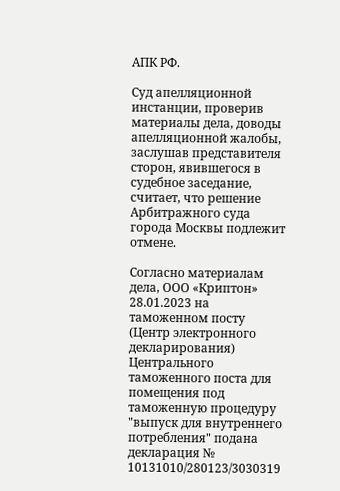АПК РФ.

Суд апелляционной инстанции, проверив материалы дела, доводы апелляционной жалобы, заслушав представителя сторон, явившегося в судебное заседание, считает, что решение Арбитражного суда города Москвы подлежит отмене.

Согласно материалам дела, ООО «Криптон» 28.01.2023 на таможенном посту (Центр электронного декларирования) Центрального таможенного поста для помещения под таможенную процедуру "выпуск для внутреннего потребления" подана декларация № 10131010/280123/3030319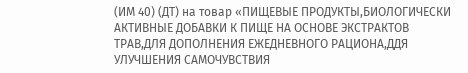(ИМ 40) (ДТ) на товар «ПИЩЕВЫЕ ПРОДУКТЫ,БИОЛОГИЧЕСКИ АКТИВНЫЕ ДОБАВКИ К ПИЩЕ НА ОСНОВЕ ЭКСТРАКТОВ ТРАВ,ДЛЯ ДОПОЛНЕНИЯ ЕЖЕДНЕВНОГО РАЦИОНА,ДДЯ УЛУЧШЕНИЯ САМОЧУВСТВИЯ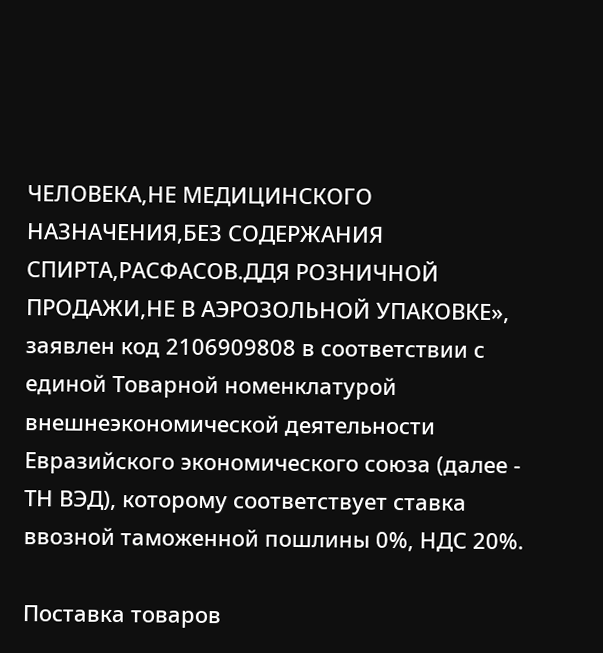ЧЕЛОВЕКА,НЕ МЕДИЦИНСКОГО НАЗНАЧЕНИЯ,БЕЗ СОДЕРЖАНИЯ СПИРТА,РАСФАСОВ.ДДЯ РОЗНИЧНОЙ ПРОДАЖИ,НЕ В АЭРОЗОЛЬНОЙ УПАКОВКЕ», заявлен код 2106909808 в соответствии с единой Товарной номенклатурой внешнеэкономической деятельности Евразийского экономического союза (далее - ТН ВЭД), которому соответствует ставка ввозной таможенной пошлины 0%, НДС 20%.

Поставка товаров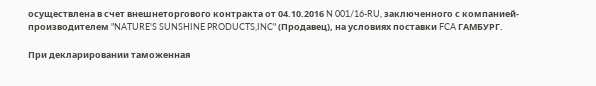осуществлена в счет внешнеторгового контракта от 04.10.2016 N 001/16-RU, заключенного с компанией-производителем "NATURE'S SUNSHINE PRODUCTS,INC" (Продавец), на условиях поставки FCA ГАМБУРГ.

При декларировании таможенная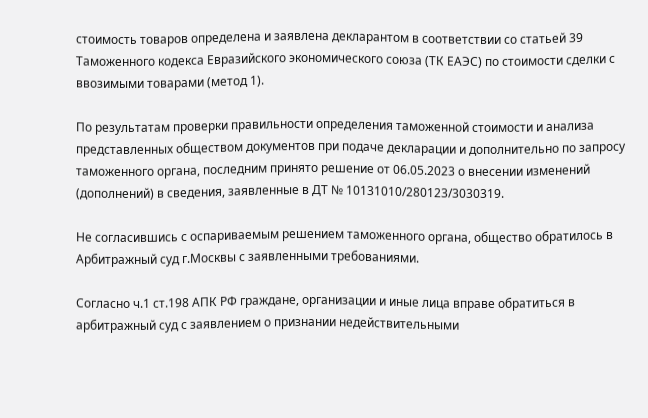стоимость товаров определена и заявлена декларантом в соответствии со статьей 39 Таможенного кодекса Евразийского экономического союза (ТК ЕАЭС) по стоимости сделки с ввозимыми товарами (метод 1).

По результатам проверки правильности определения таможенной стоимости и анализа представленных обществом документов при подаче декларации и дополнительно по запросу таможенного органа, последним принято решение от 06.05.2023 о внесении изменений (дополнений) в сведения, заявленные в ДТ № 10131010/280123/3030319.

Не согласившись с оспариваемым решением таможенного органа, общество обратилось в Арбитражный суд г.Москвы с заявленными требованиями.

Согласно ч.1 ст.198 АПК РФ граждане, организации и иные лица вправе обратиться в арбитражный суд с заявлением о признании недействительными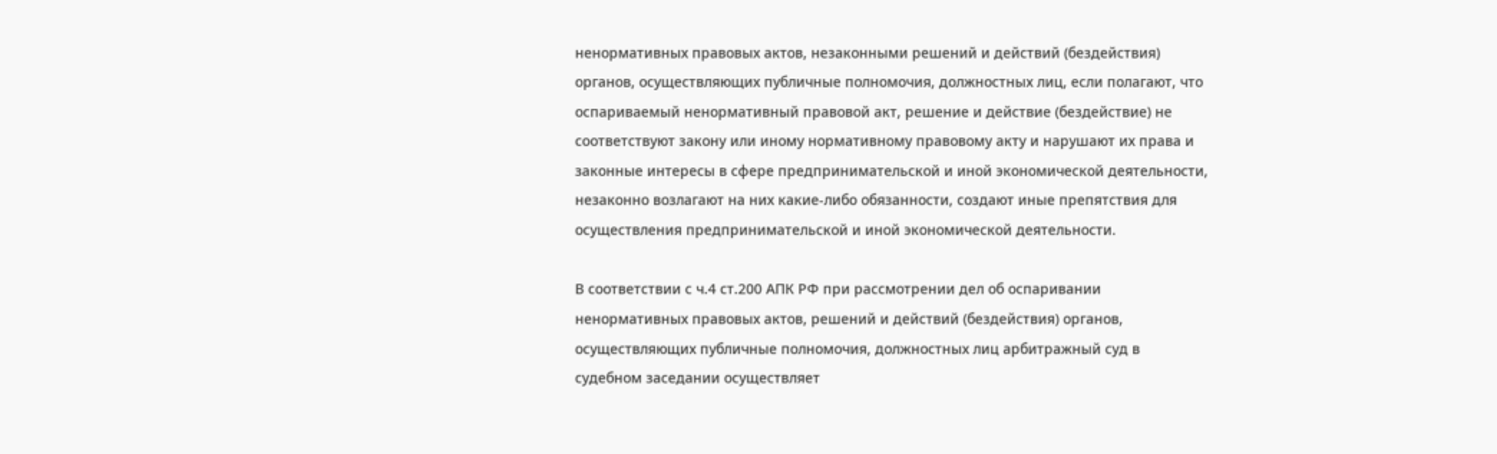ненормативных правовых актов, незаконными решений и действий (бездействия) органов, осуществляющих публичные полномочия, должностных лиц, если полагают, что оспариваемый ненормативный правовой акт, решение и действие (бездействие) не соответствуют закону или иному нормативному правовому акту и нарушают их права и законные интересы в сфере предпринимательской и иной экономической деятельности, незаконно возлагают на них какие-либо обязанности, создают иные препятствия для осуществления предпринимательской и иной экономической деятельности.

В соответствии с ч.4 ст.200 АПК РФ при рассмотрении дел об оспаривании ненормативных правовых актов, решений и действий (бездействия) органов, осуществляющих публичные полномочия, должностных лиц арбитражный суд в судебном заседании осуществляет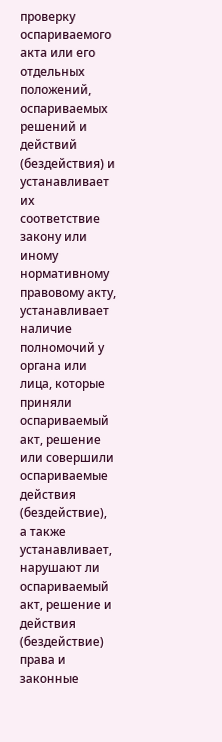проверку оспариваемого акта или его отдельных положений, оспариваемых решений и действий (бездействия) и устанавливает их соответствие закону или иному нормативному правовому акту, устанавливает наличие полномочий у органа или лица, которые приняли оспариваемый акт, решение или совершили оспариваемые действия (бездействие), а также устанавливает, нарушают ли оспариваемый акт, решение и действия (бездействие) права и законные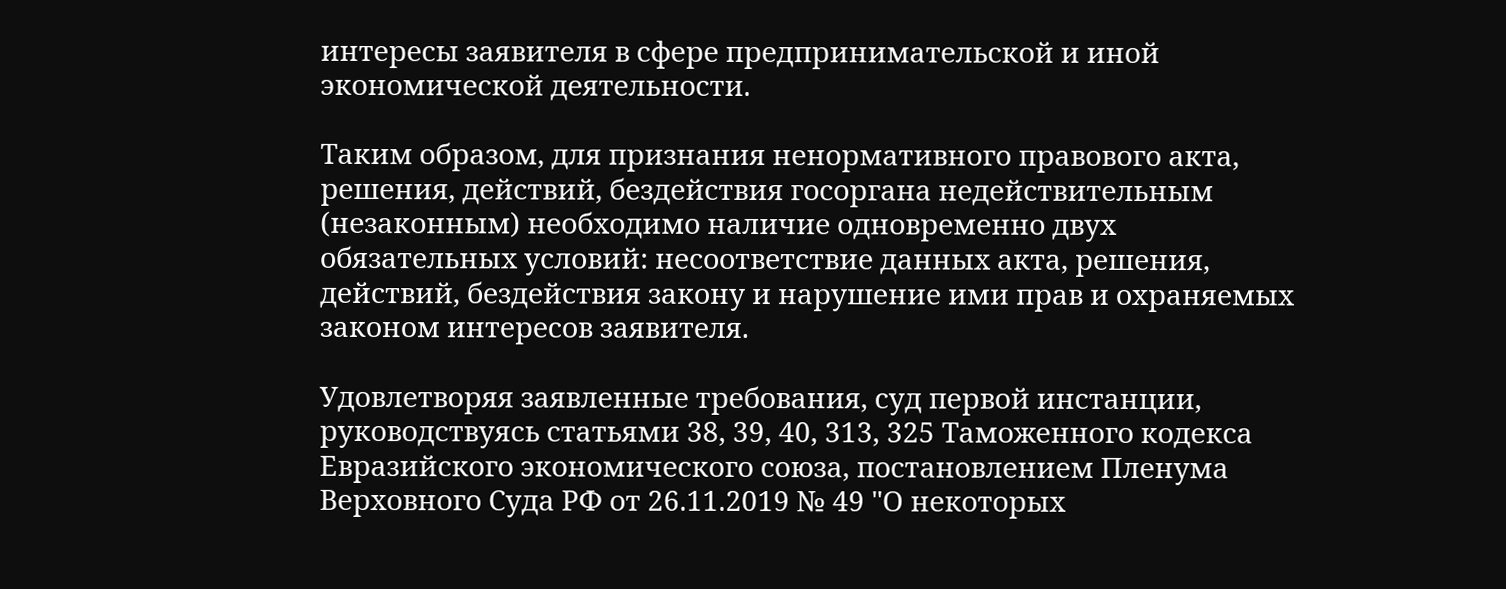интересы заявителя в сфере предпринимательской и иной экономической деятельности.

Таким образом, для признания ненормативного правового акта, решения, действий, бездействия госоргана недействительным (незаконным) необходимо наличие одновременно двух обязательных условий: несоответствие данных акта, решения, действий, бездействия закону и нарушение ими прав и охраняемых законом интересов заявителя.

Удовлетворяя заявленные требования, суд первой инстанции, руководствуясь статьями 38, 39, 40, 313, 325 Таможенного кодекса Евразийского экономического союза, постановлением Пленума Верховного Суда РФ от 26.11.2019 № 49 "О некоторых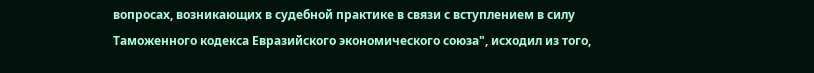вопросах, возникающих в судебной практике в связи с вступлением в силу Таможенного кодекса Евразийского экономического союза", исходил из того,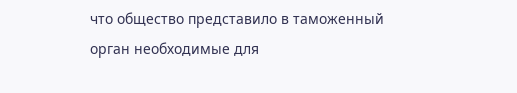что общество представило в таможенный орган необходимые для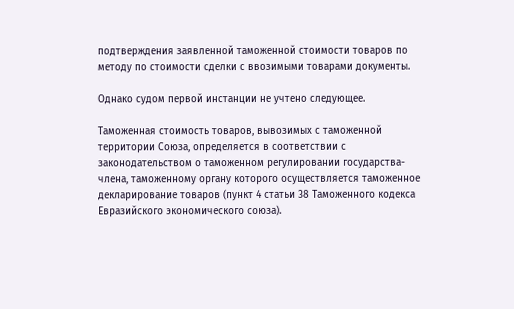подтверждения заявленной таможенной стоимости товаров по методу по стоимости сделки с ввозимыми товарами документы.

Однако судом первой инстанции не учтено следующее.

Таможенная стоимость товаров, вывозимых с таможенной территории Союза, определяется в соответствии с законодательством о таможенном регулировании государства-члена, таможенному органу которого осуществляется таможенное декларирование товаров (пункт 4 статьи 38 Таможенного кодекса Евразийского экономического союза).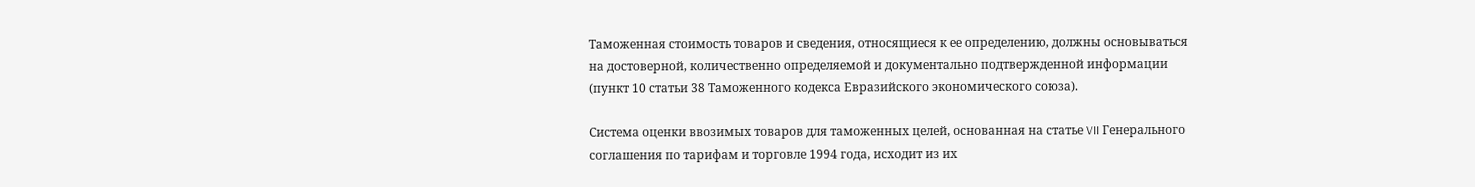Таможенная стоимость товаров и сведения, относящиеся к ее определению, должны основываться на достоверной, количественно определяемой и документально подтвержденной информации (пункт 10 статьи 38 Таможенного кодекса Евразийского экономического союза).

Система оценки ввозимых товаров для таможенных целей, основанная на статье VII Генерального соглашения по тарифам и торговле 1994 года, исходит из их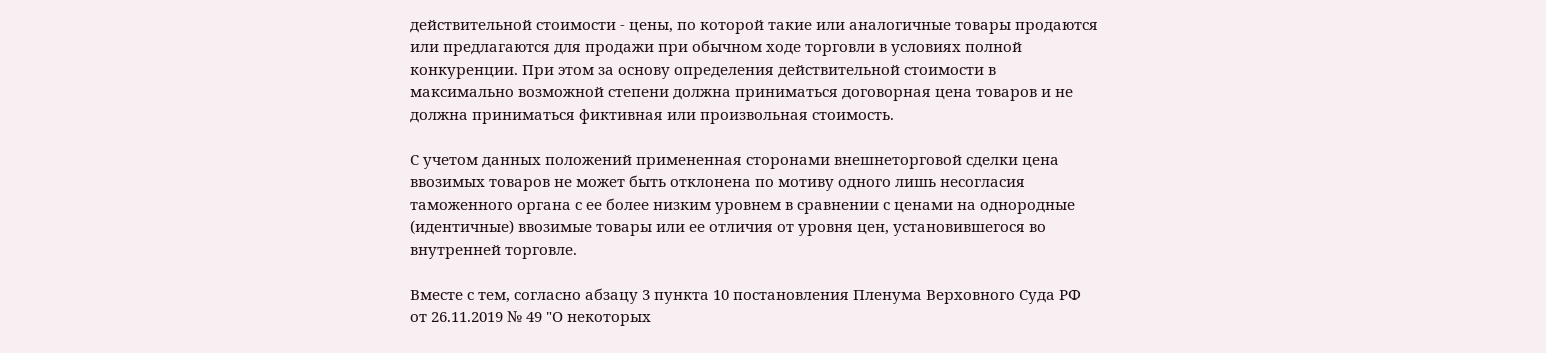действительной стоимости - цены, по которой такие или аналогичные товары продаются или предлагаются для продажи при обычном ходе торговли в условиях полной конкуренции. При этом за основу определения действительной стоимости в максимально возможной степени должна приниматься договорная цена товаров и не должна приниматься фиктивная или произвольная стоимость.

С учетом данных положений примененная сторонами внешнеторговой сделки цена ввозимых товаров не может быть отклонена по мотиву одного лишь несогласия таможенного органа с ее более низким уровнем в сравнении с ценами на однородные (идентичные) ввозимые товары или ее отличия от уровня цен, установившегося во внутренней торговле.

Вместе с тем, согласно абзацу 3 пункта 10 постановления Пленума Верховного Суда РФ от 26.11.2019 № 49 "О некоторых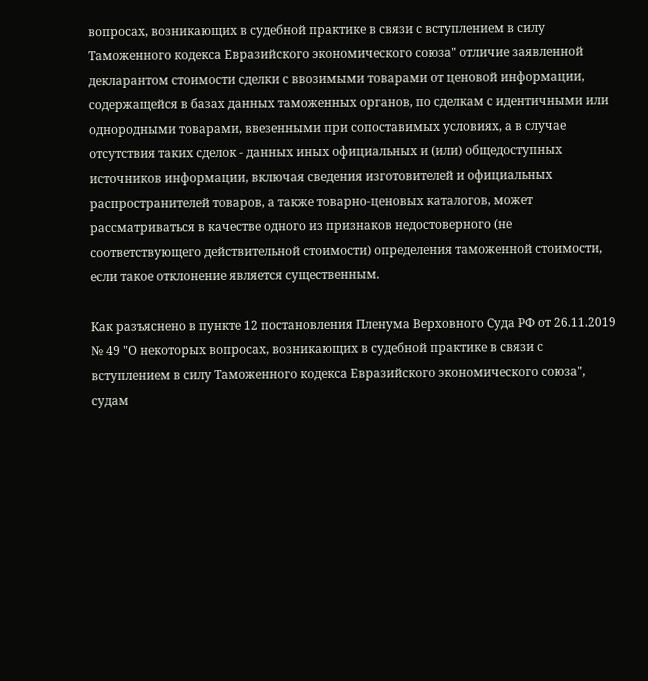вопросах, возникающих в судебной практике в связи с вступлением в силу Таможенного кодекса Евразийского экономического союза" отличие заявленной декларантом стоимости сделки с ввозимыми товарами от ценовой информации, содержащейся в базах данных таможенных органов, по сделкам с идентичными или однородными товарами, ввезенными при сопоставимых условиях, а в случае отсутствия таких сделок - данных иных официальных и (или) общедоступных источников информации, включая сведения изготовителей и официальных распространителей товаров, а также товарно-ценовых каталогов, может рассматриваться в качестве одного из признаков недостоверного (не соответствующего действительной стоимости) определения таможенной стоимости, если такое отклонение является существенным.

Как разъяснено в пункте 12 постановления Пленума Верховного Суда РФ от 26.11.2019 № 49 "О некоторых вопросах, возникающих в судебной практике в связи с вступлением в силу Таможенного кодекса Евразийского экономического союза", судам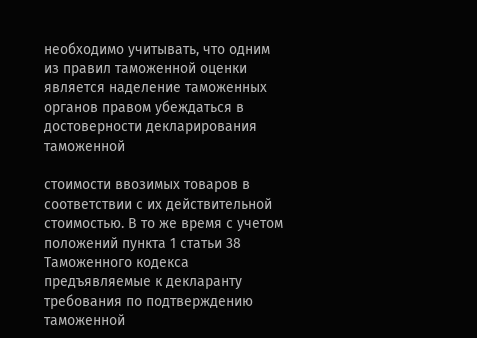необходимо учитывать, что одним из правил таможенной оценки является наделение таможенных органов правом убеждаться в достоверности декларирования таможенной

стоимости ввозимых товаров в соответствии с их действительной стоимостью. В то же время с учетом положений пункта 1 статьи 38 Таможенного кодекса предъявляемые к декларанту требования по подтверждению таможенной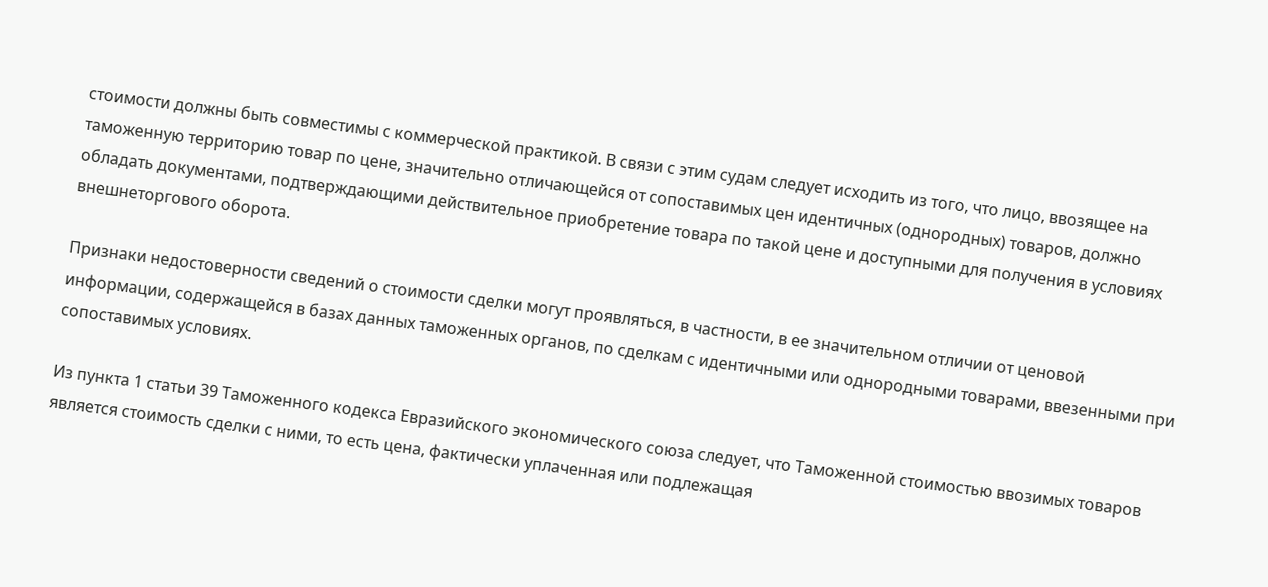стоимости должны быть совместимы с коммерческой практикой. В связи с этим судам следует исходить из того, что лицо, ввозящее на таможенную территорию товар по цене, значительно отличающейся от сопоставимых цен идентичных (однородных) товаров, должно обладать документами, подтверждающими действительное приобретение товара по такой цене и доступными для получения в условиях внешнеторгового оборота.

Признаки недостоверности сведений о стоимости сделки могут проявляться, в частности, в ее значительном отличии от ценовой информации, содержащейся в базах данных таможенных органов, по сделкам с идентичными или однородными товарами, ввезенными при сопоставимых условиях.

Из пункта 1 статьи 39 Таможенного кодекса Евразийского экономического союза следует, что Таможенной стоимостью ввозимых товаров является стоимость сделки с ними, то есть цена, фактически уплаченная или подлежащая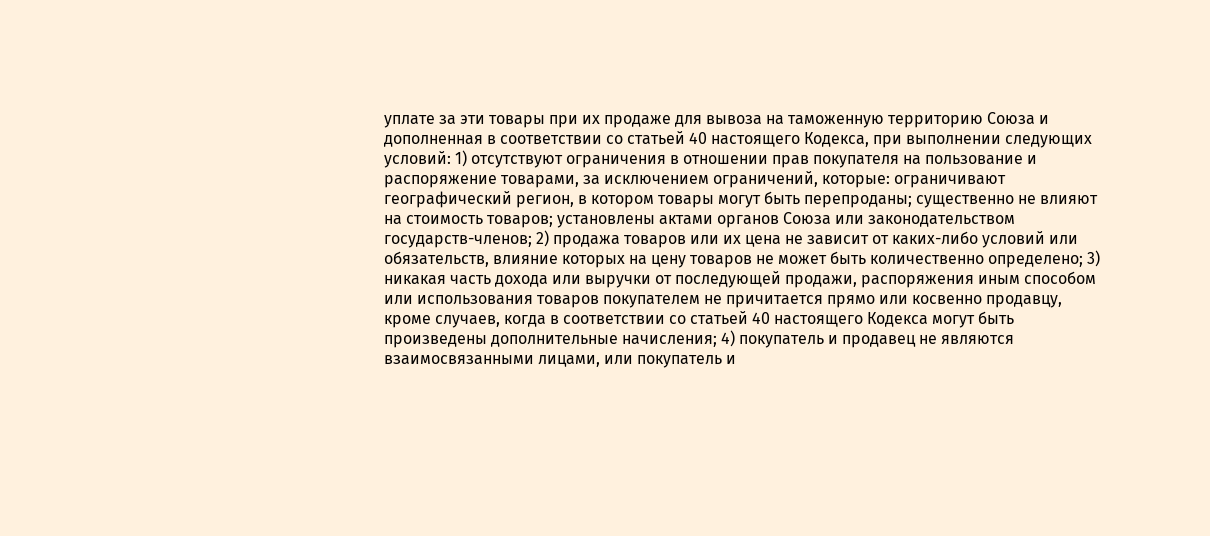уплате за эти товары при их продаже для вывоза на таможенную территорию Союза и дополненная в соответствии со статьей 40 настоящего Кодекса, при выполнении следующих условий: 1) отсутствуют ограничения в отношении прав покупателя на пользование и распоряжение товарами, за исключением ограничений, которые: ограничивают географический регион, в котором товары могут быть перепроданы; существенно не влияют на стоимость товаров; установлены актами органов Союза или законодательством государств-членов; 2) продажа товаров или их цена не зависит от каких-либо условий или обязательств, влияние которых на цену товаров не может быть количественно определено; 3) никакая часть дохода или выручки от последующей продажи, распоряжения иным способом или использования товаров покупателем не причитается прямо или косвенно продавцу, кроме случаев, когда в соответствии со статьей 40 настоящего Кодекса могут быть произведены дополнительные начисления; 4) покупатель и продавец не являются взаимосвязанными лицами, или покупатель и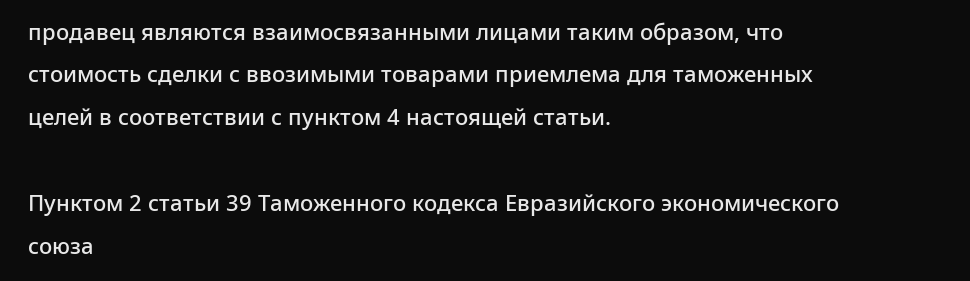продавец являются взаимосвязанными лицами таким образом, что стоимость сделки с ввозимыми товарами приемлема для таможенных целей в соответствии с пунктом 4 настоящей статьи.

Пунктом 2 статьи 39 Таможенного кодекса Евразийского экономического союза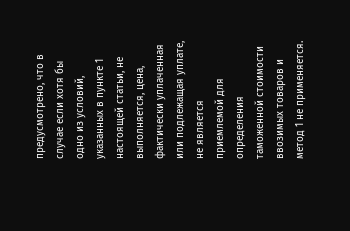предусмотрено, что в случае если хотя бы одно из условий, указанных в пункте 1 настоящей статьи, не выполняется, цена, фактически уплаченная или подлежащая уплате, не является приемлемой для определения таможенной стоимости ввозимых товаров и метод 1 не применяется.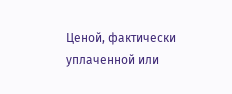Ценой, фактически уплаченной или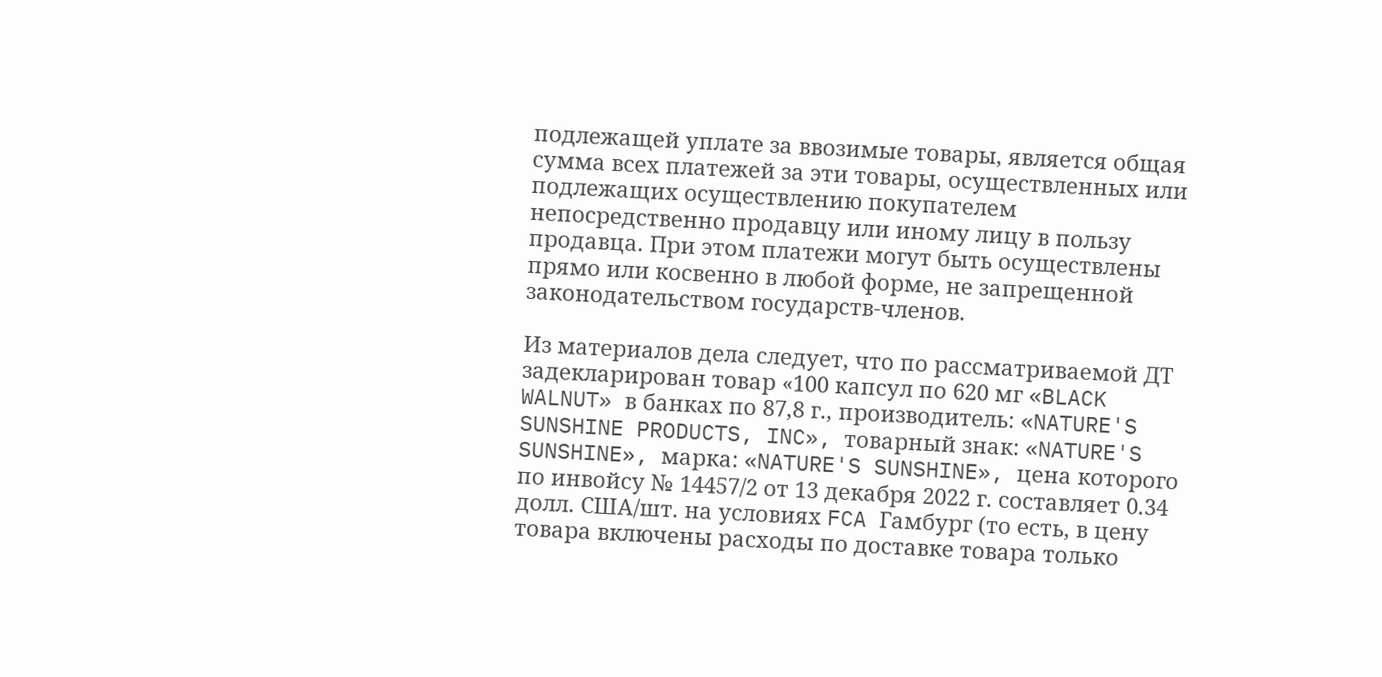подлежащей уплате за ввозимые товары, является общая сумма всех платежей за эти товары, осуществленных или подлежащих осуществлению покупателем непосредственно продавцу или иному лицу в пользу продавца. При этом платежи могут быть осуществлены прямо или косвенно в любой форме, не запрещенной законодательством государств-членов.

Из материалов дела следует, что по рассматриваемой ДТ задекларирован товар «100 капсул по 620 мг «BLACK WALNUT» в банках по 87,8 г., производитель: «NATURE'S SUNSHINE PRODUCTS, INC», товарный знак: «NATURE'S SUNSHINE», марка: «NATURE'S SUNSHINE», цена которого по инвойсу № 14457/2 от 13 декабря 2022 г. составляет 0.34 долл. США/шт. на условиях FCA Гамбург (то есть, в цену товара включены расходы по доставке товара только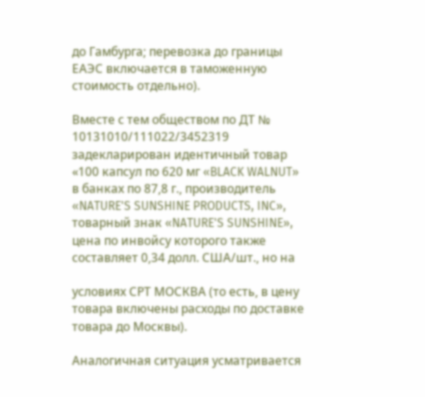до Гамбурга; перевозка до границы ЕАЭС включается в таможенную стоимость отдельно).

Вместе с тем обществом по ДТ № 10131010/111022/3452319 задекларирован идентичный товар «100 капсул по 620 мг «BLACK WALNUT» в банках по 87,8 г., производитель «NATURE'S SUNSHINE PRODUCTS, INC», товарный знак «NATURE'S SUNSHINE», цена по инвойсу которого также составляет 0,34 долл. США/шт., но на

условиях СРТ МОСКВА (то есть, в цену товара включены расходы по доставке товара до Москвы).

Аналогичная ситуация усматривается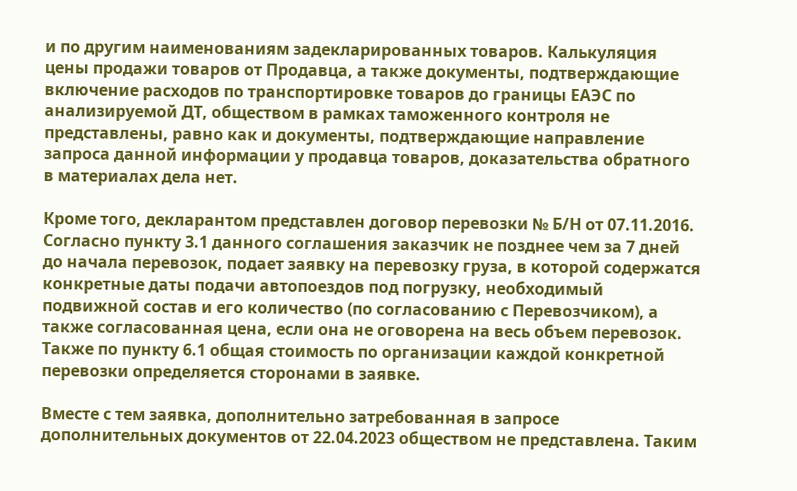и по другим наименованиям задекларированных товаров. Калькуляция цены продажи товаров от Продавца, а также документы, подтверждающие включение расходов по транспортировке товаров до границы ЕАЭС по анализируемой ДТ, обществом в рамках таможенного контроля не представлены, равно как и документы, подтверждающие направление запроса данной информации у продавца товаров, доказательства обратного в материалах дела нет.

Кроме того, декларантом представлен договор перевозки № Б/Н от 07.11.2016. Согласно пункту 3.1 данного соглашения заказчик не позднее чем за 7 дней до начала перевозок, подает заявку на перевозку груза, в которой содержатся конкретные даты подачи автопоездов под погрузку, необходимый подвижной состав и его количество (по согласованию с Перевозчиком), а также согласованная цена, если она не оговорена на весь объем перевозок. Также по пункту 6.1 общая стоимость по организации каждой конкретной перевозки определяется сторонами в заявке.

Вместе с тем заявка, дополнительно затребованная в запросе дополнительных документов от 22.04.2023 обществом не представлена. Таким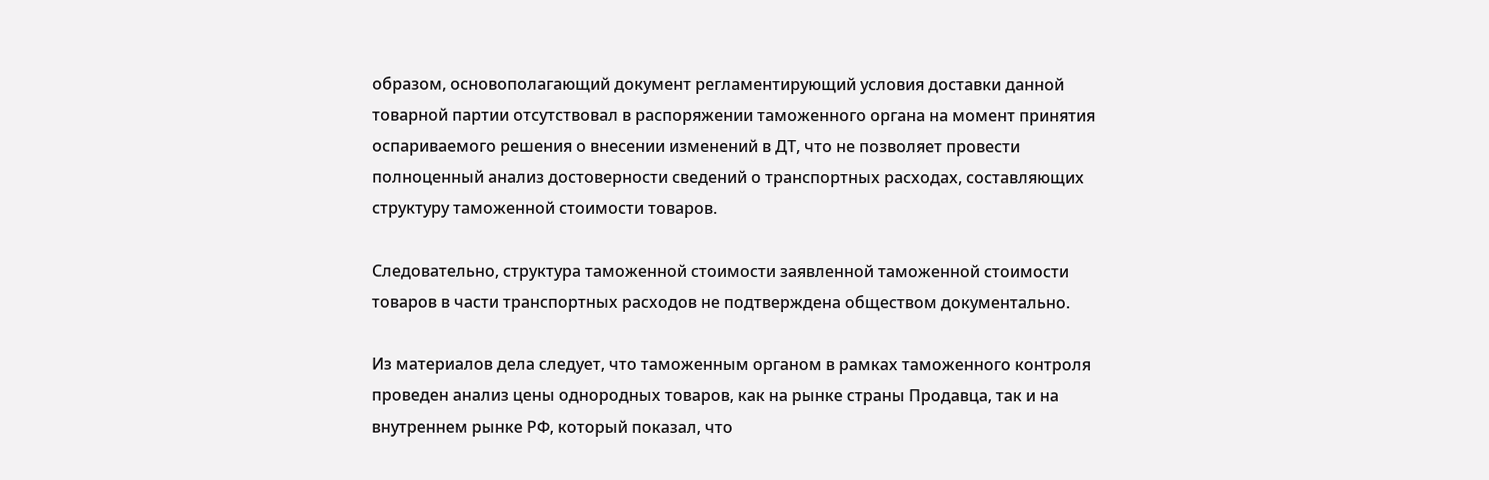образом, основополагающий документ регламентирующий условия доставки данной товарной партии отсутствовал в распоряжении таможенного органа на момент принятия оспариваемого решения о внесении изменений в ДТ, что не позволяет провести полноценный анализ достоверности сведений о транспортных расходах, составляющих структуру таможенной стоимости товаров.

Следовательно, структура таможенной стоимости заявленной таможенной стоимости товаров в части транспортных расходов не подтверждена обществом документально.

Из материалов дела следует, что таможенным органом в рамках таможенного контроля проведен анализ цены однородных товаров, как на рынке страны Продавца, так и на внутреннем рынке РФ, который показал, что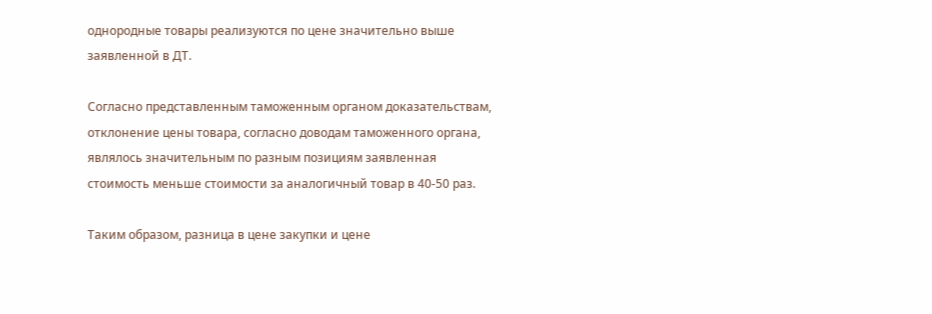однородные товары реализуются по цене значительно выше заявленной в ДТ.

Согласно представленным таможенным органом доказательствам, отклонение цены товара, согласно доводам таможенного органа, являлось значительным по разным позициям заявленная стоимость меньше стоимости за аналогичный товар в 40-50 раз.

Таким образом, разница в цене закупки и цене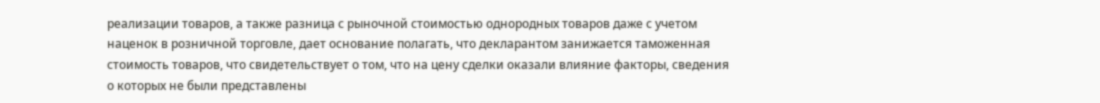реализации товаров, а также разница с рыночной стоимостью однородных товаров даже с учетом наценок в розничной торговле, дает основание полагать, что декларантом занижается таможенная стоимость товаров, что свидетельствует о том, что на цену сделки оказали влияние факторы, сведения о которых не были представлены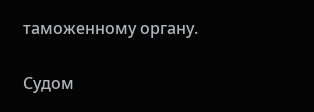таможенному органу.

Судом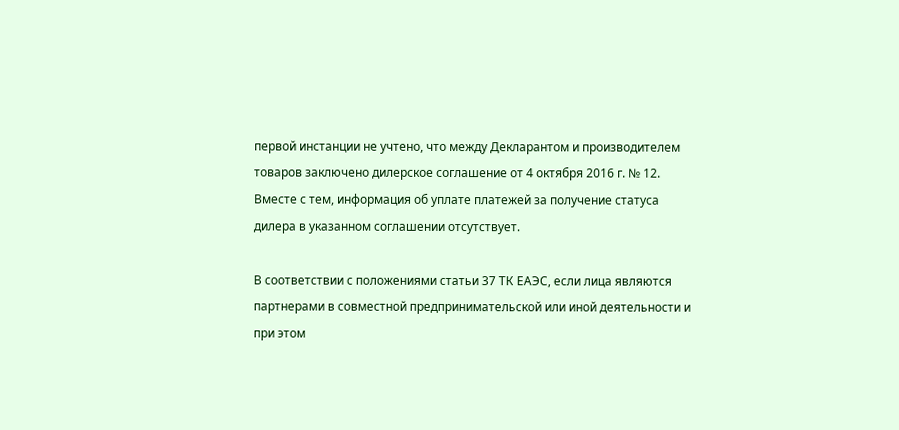первой инстанции не учтено, что между Декларантом и производителем товаров заключено дилерское соглашение от 4 октября 2016 г. № 12. Вместе с тем, информация об уплате платежей за получение статуса дилера в указанном соглашении отсутствует.

В соответствии с положениями статьи 37 ТК ЕАЭС, если лица являются партнерами в совместной предпринимательской или иной деятельности и при этом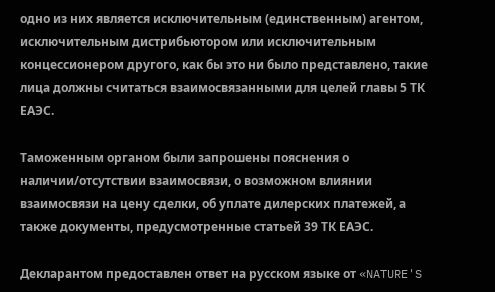одно из них является исключительным (единственным) агентом, исключительным дистрибьютором или исключительным концессионером другого, как бы это ни было представлено, такие лица должны считаться взаимосвязанными для целей главы 5 ТК ЕАЭС.

Таможенным органом были запрошены пояснения о наличии/отсутствии взаимосвязи, о возможном влиянии взаимосвязи на цену сделки, об уплате дилерских платежей, а также документы, предусмотренные статьей 39 ТК ЕАЭС.

Декларантом предоставлен ответ на русском языке от «NATURE'S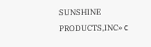SUNSHINE PRODUCTS,INC» с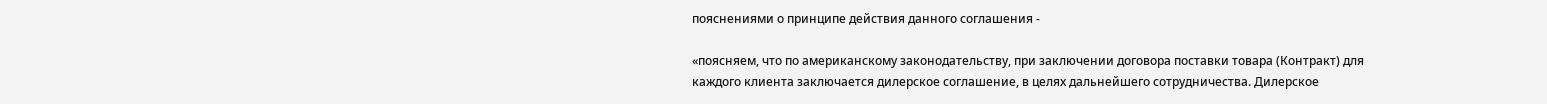пояснениями о принципе действия данного соглашения -

«поясняем, что по американскому законодательству, при заключении договора поставки товара (Контракт) для каждого клиента заключается дилерское соглашение, в целях дальнейшего сотрудничества. Дилерское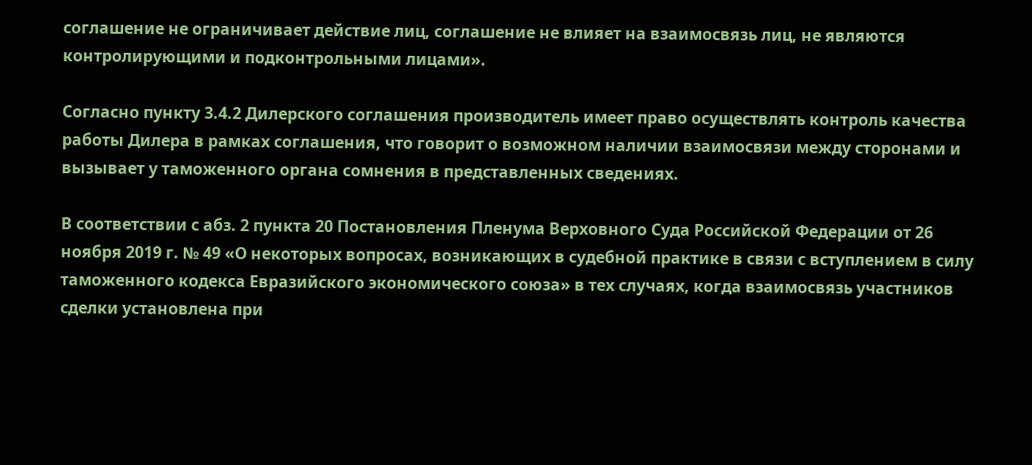соглашение не ограничивает действие лиц, соглашение не влияет на взаимосвязь лиц, не являются контролирующими и подконтрольными лицами».

Согласно пункту 3.4.2 Дилерского соглашения производитель имеет право осуществлять контроль качества работы Дилера в рамках соглашения, что говорит о возможном наличии взаимосвязи между сторонами и вызывает у таможенного органа сомнения в представленных сведениях.

В соответствии с абз. 2 пункта 20 Постановления Пленума Верховного Суда Российской Федерации от 26 ноября 2019 г. № 49 «О некоторых вопросах, возникающих в судебной практике в связи с вступлением в силу таможенного кодекса Евразийского экономического союза» в тех случаях, когда взаимосвязь участников сделки установлена при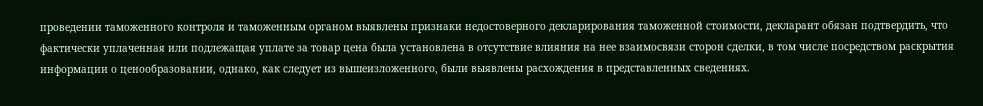проведении таможенного контроля и таможенным органом выявлены признаки недостоверного декларирования таможенной стоимости, декларант обязан подтвердить, что фактически уплаченная или подлежащая уплате за товар цена была установлена в отсутствие влияния на нее взаимосвязи сторон сделки, в том числе посредством раскрытия информации о ценообразовании, однако, как следует из вышеизложенного, были выявлены расхождения в представленных сведениях.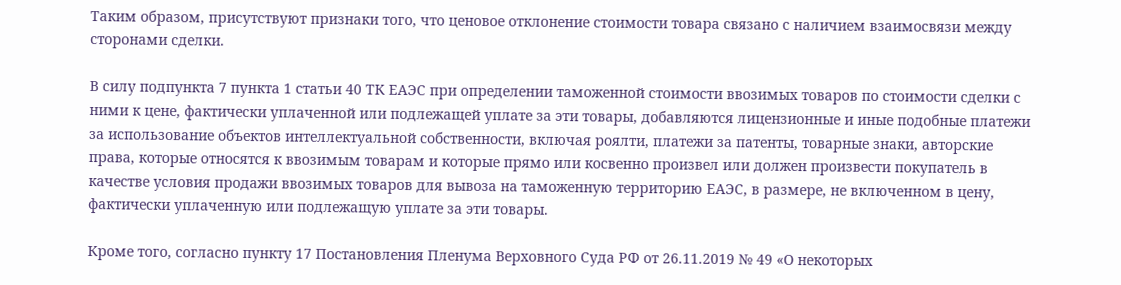Таким образом, присутствуют признаки того, что ценовое отклонение стоимости товара связано с наличием взаимосвязи между сторонами сделки.

В силу подпункта 7 пункта 1 статьи 40 ТК ЕАЭС при определении таможенной стоимости ввозимых товаров по стоимости сделки с ними к цене, фактически уплаченной или подлежащей уплате за эти товары, добавляются лицензионные и иные подобные платежи за использование объектов интеллектуальной собственности, включая роялти, платежи за патенты, товарные знаки, авторские права, которые относятся к ввозимым товарам и которые прямо или косвенно произвел или должен произвести покупатель в качестве условия продажи ввозимых товаров для вывоза на таможенную территорию ЕАЭС, в размере, не включенном в цену, фактически уплаченную или подлежащую уплате за эти товары.

Кроме того, согласно пункту 17 Постановления Пленума Верховного Суда РФ от 26.11.2019 № 49 «О некоторых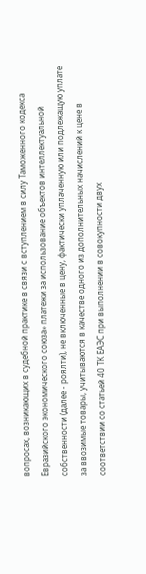вопросах, возникающих в судебной практике в связи с вступлением в силу Таможенного кодекса Евразийского экономического союза» платежи за использование объектов интеллектуальной собственности (далее - роялти), не включенные в цену, фактически уплаченную или подлежащую уплате за ввозимые товары, учитываются в качестве одного из дополнительных начислений к цене в соответствии со статьей 40 ТК ЕАЭС при выполнении в совокупности двух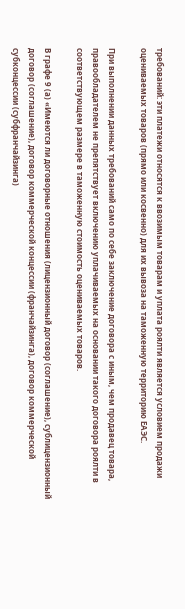требований: эти платежи относятся к ввозимым товарам и уплата роялти является условием продажи оцениваемых товаров (прямо или косвенно) для их вывоза на таможенную территорию ЕАЭС.

При выполнении данных требований само по себе заключение договора с иным, чем продавец товара, правообладателем не препятствует включению уплачиваемых на основании такого договора роялти в соответствующем размере в таможенную стоимость оцениваемых товаров.

В графе 9 (а) «Имеются ли договорные отношения (лицензионный договор (соглашение), сублицензионный договор (соглашение), договор коммерческой концессии (франчайзинга), договор коммерческой субконцессии (субфранчайзинга)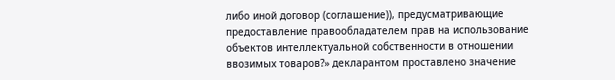либо иной договор (соглашение)), предусматривающие предоставление правообладателем прав на использование объектов интеллектуальной собственности в отношении ввозимых товаров?» декларантом проставлено значение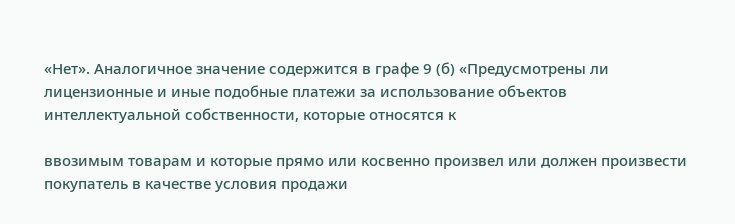«Нет». Аналогичное значение содержится в графе 9 (б) «Предусмотрены ли лицензионные и иные подобные платежи за использование объектов интеллектуальной собственности, которые относятся к

ввозимым товарам и которые прямо или косвенно произвел или должен произвести покупатель в качестве условия продажи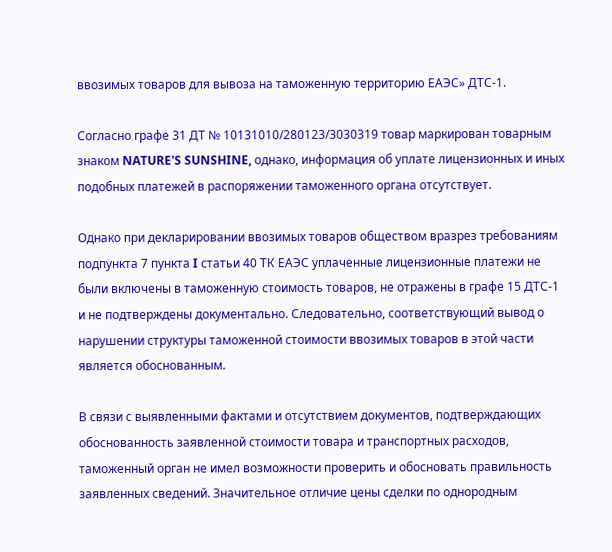ввозимых товаров для вывоза на таможенную территорию ЕАЭС» ДТС-1.

Согласно графе 31 ДТ № 10131010/280123/3030319 товар маркирован товарным знаком NATURE'S SUNSHINE, однако, информация об уплате лицензионных и иных подобных платежей в распоряжении таможенного органа отсутствует.

Однако при декларировании ввозимых товаров обществом вразрез требованиям подпункта 7 пункта I статьи 40 ТК ЕАЭС уплаченные лицензионные платежи не были включены в таможенную стоимость товаров, не отражены в графе 15 ДТС-1 и не подтверждены документально. Следовательно, соответствующий вывод о нарушении структуры таможенной стоимости ввозимых товаров в этой части является обоснованным.

В связи с выявленными фактами и отсутствием документов, подтверждающих обоснованность заявленной стоимости товара и транспортных расходов, таможенный орган не имел возможности проверить и обосновать правильность заявленных сведений. Значительное отличие цены сделки по однородным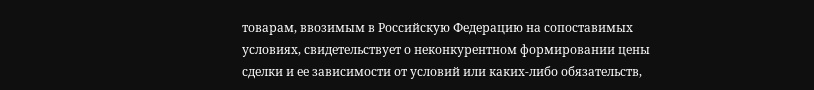товарам, ввозимым в Российскую Федерацию на сопоставимых условиях, свидетельствует о неконкурентном формировании цены сделки и ее зависимости от условий или каких-либо обязательств,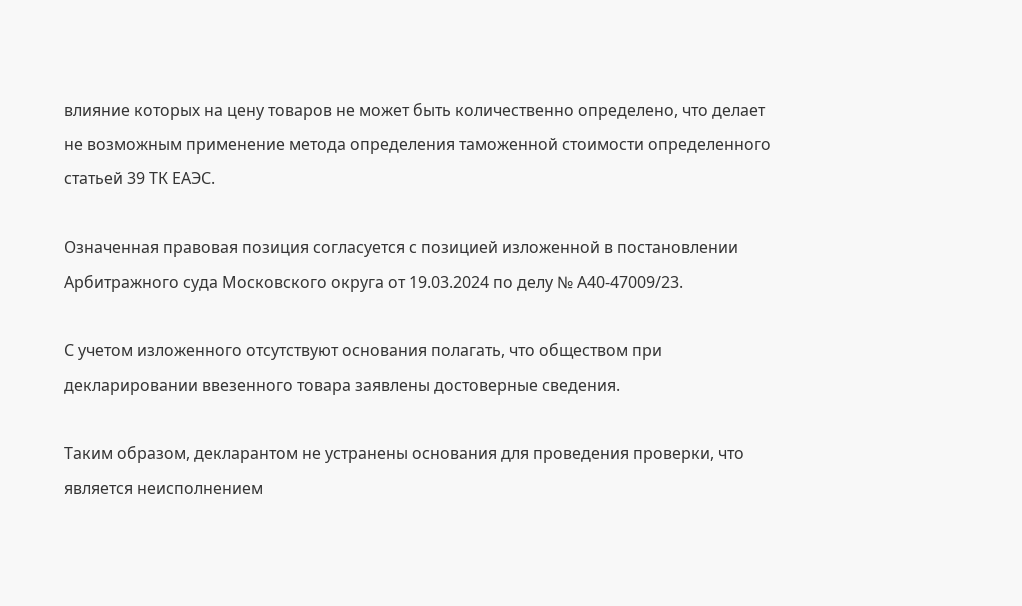влияние которых на цену товаров не может быть количественно определено, что делает не возможным применение метода определения таможенной стоимости определенного статьей 39 ТК ЕАЭС.

Означенная правовая позиция согласуется с позицией изложенной в постановлении Арбитражного суда Московского округа от 19.03.2024 по делу № А40-47009/23.

С учетом изложенного отсутствуют основания полагать, что обществом при декларировании ввезенного товара заявлены достоверные сведения.

Таким образом, декларантом не устранены основания для проведения проверки, что является неисполнением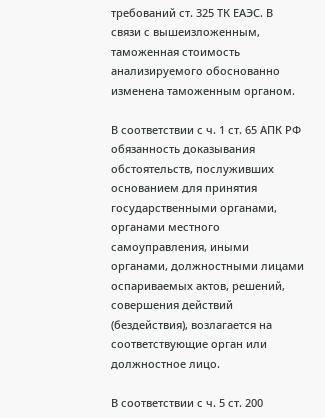требований ст. 325 ТК ЕАЭС. В связи с вышеизложенным, таможенная стоимость анализируемого обоснованно изменена таможенным органом.

В соответствии с ч. 1 ст. 65 АПК РФ обязанность доказывания обстоятельств, послуживших основанием для принятия государственными органами, органами местного самоуправления, иными органами, должностными лицами оспариваемых актов, решений, совершения действий (бездействия), возлагается на соответствующие орган или должностное лицо.

В соответствии с ч. 5 ст. 200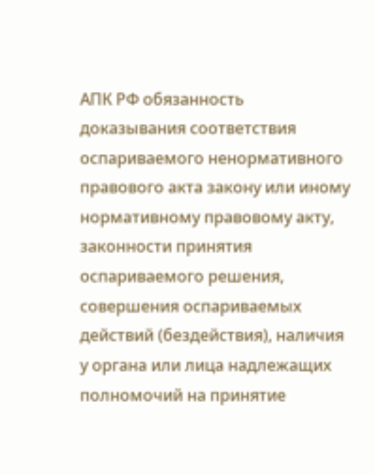АПК РФ обязанность доказывания соответствия оспариваемого ненормативного правового акта закону или иному нормативному правовому акту, законности принятия оспариваемого решения, совершения оспариваемых действий (бездействия), наличия у органа или лица надлежащих полномочий на принятие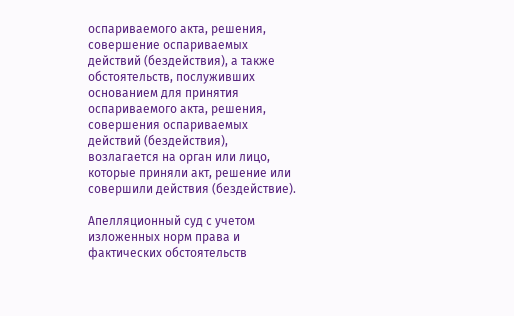оспариваемого акта, решения, совершение оспариваемых действий (бездействия), а также обстоятельств, послуживших основанием для принятия оспариваемого акта, решения, совершения оспариваемых действий (бездействия), возлагается на орган или лицо, которые приняли акт, решение или совершили действия (бездействие).

Апелляционный суд с учетом изложенных норм права и фактических обстоятельств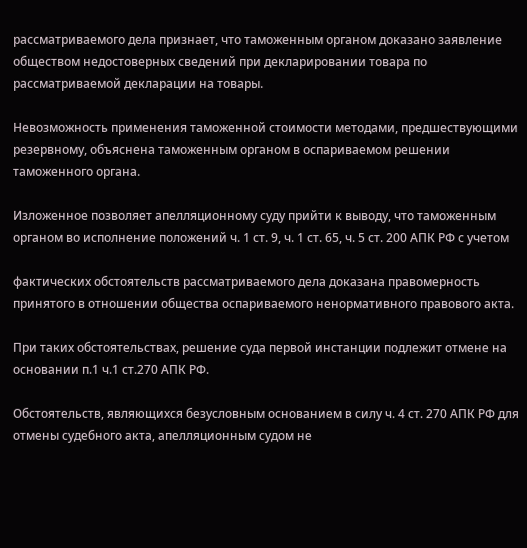рассматриваемого дела признает, что таможенным органом доказано заявление обществом недостоверных сведений при декларировании товара по рассматриваемой декларации на товары.

Невозможность применения таможенной стоимости методами, предшествующими резервному, объяснена таможенным органом в оспариваемом решении таможенного органа.

Изложенное позволяет апелляционному суду прийти к выводу, что таможенным органом во исполнение положений ч. 1 ст. 9, ч. 1 ст. 65, ч. 5 ст. 200 АПК РФ с учетом

фактических обстоятельств рассматриваемого дела доказана правомерность принятого в отношении общества оспариваемого ненормативного правового акта.

При таких обстоятельствах, решение суда первой инстанции подлежит отмене на основании п.1 ч.1 ст.270 АПК РФ.

Обстоятельств, являющихся безусловным основанием в силу ч. 4 ст. 270 АПК РФ для отмены судебного акта, апелляционным судом не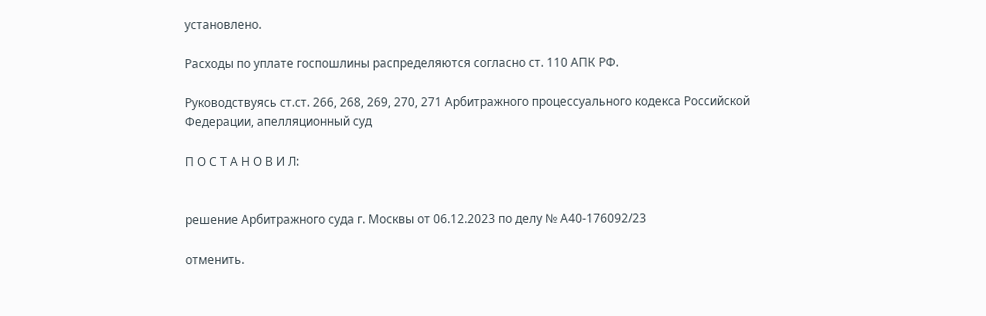установлено.

Расходы по уплате госпошлины распределяются согласно ст. 110 АПК РФ.

Руководствуясь ст.ст. 266, 268, 269, 270, 271 Арбитражного процессуального кодекса Российской Федерации, апелляционный суд

П О С Т А Н О В И Л:


решение Арбитражного суда г. Москвы от 06.12.2023 по делу № А40-176092/23

отменить.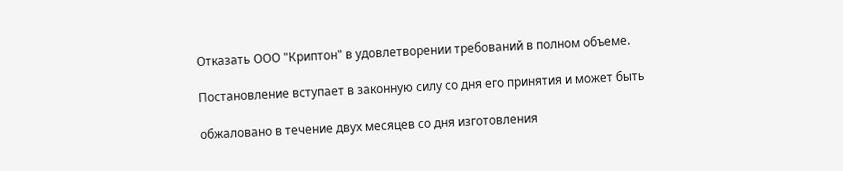Отказать ООО "Криптон" в удовлетворении требований в полном объеме.

Постановление вступает в законную силу со дня его принятия и может быть

обжаловано в течение двух месяцев со дня изготовления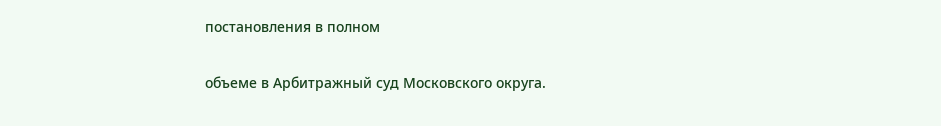постановления в полном

объеме в Арбитражный суд Московского округа.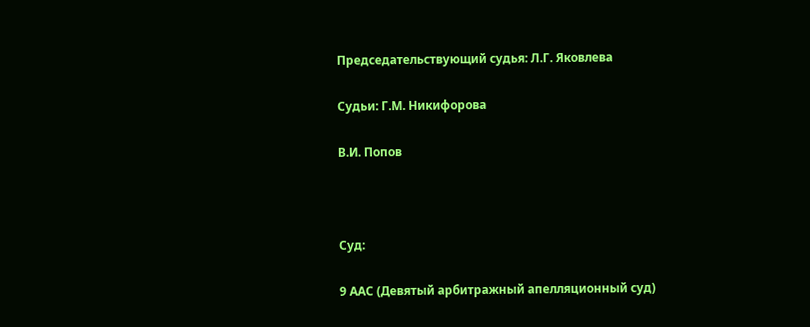Председательствующий судья: Л.Г. Яковлева

Судьи: Г.М. Никифорова

В.И. Попов



Суд:

9 ААС (Девятый арбитражный апелляционный суд)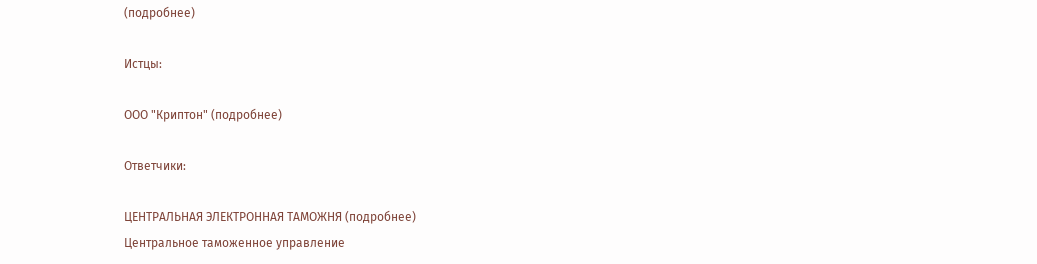(подробнее)

Истцы:

ООО "Криптон" (подробнее)

Ответчики:

ЦЕНТРАЛЬНАЯ ЭЛЕКТРОННАЯ ТАМОЖНЯ (подробнее)
Центральное таможенное управление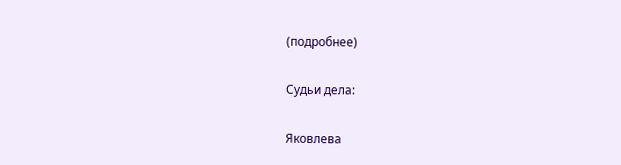(подробнее)

Судьи дела:

Яковлева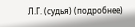Л.Г. (судья) (подробнее)